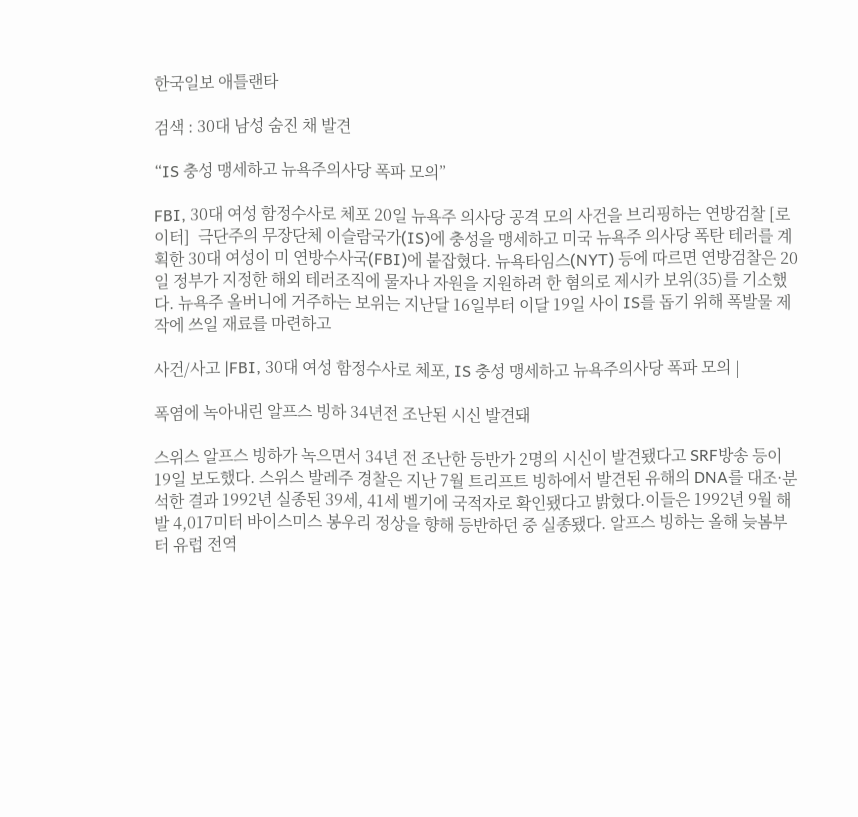한국일보 애틀랜타

검색 : 30대 남성 숨진 채 발견

“IS 충성 맹세하고 뉴욕주의사당 폭파 모의”

FBI, 30대 여성 함정수사로 체포 20일 뉴욕주 의사당 공격 모의 사건을 브리핑하는 연방검찰 [로이터]  극단주의 무장단체 이슬람국가(IS)에 충성을 맹세하고 미국 뉴욕주 의사당 폭탄 테러를 계획한 30대 여성이 미 연방수사국(FBI)에 붙잡혔다. 뉴욕타임스(NYT) 등에 따르면 연방검찰은 20일 정부가 지정한 해외 테러조직에 물자나 자원을 지원하려 한 혐의로 제시카 보위(35)를 기소했다. 뉴욕주 올버니에 거주하는 보위는 지난달 16일부터 이달 19일 사이 IS를 돕기 위해 폭발물 제작에 쓰일 재료를 마련하고

사건/사고 |FBI, 30대 여성 함정수사로 체포, IS 충성 맹세하고 뉴욕주의사당 폭파 모의 |

폭염에 녹아내린 알프스 빙하 34년전 조난된 시신 발견돼

스위스 알프스 빙하가 녹으면서 34년 전 조난한 등반가 2명의 시신이 발견됐다고 SRF방송 등이 19일 보도했다. 스위스 발레주 경찰은 지난 7월 트리프트 빙하에서 발견된 유해의 DNA를 대조·분석한 결과 1992년 실종된 39세, 41세 벨기에 국적자로 확인됐다고 밝혔다.이들은 1992년 9월 해발 4,017미터 바이스미스 봉우리 정상을 향해 등반하던 중 실종됐다. 알프스 빙하는 올해 늦봄부터 유럽 전역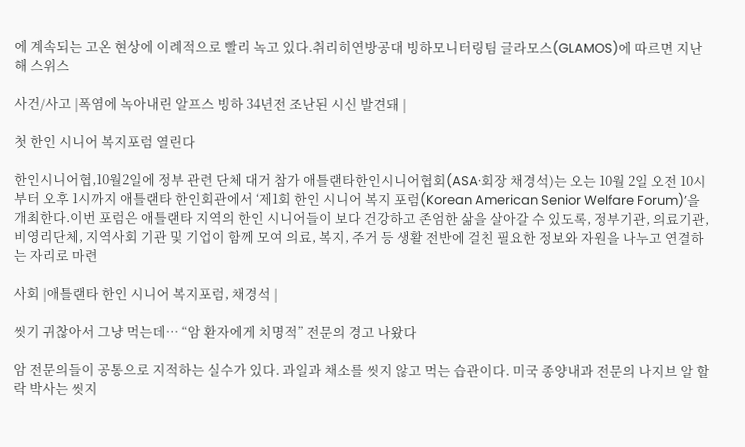에 계속되는 고온 현상에 이례적으로 빨리 녹고 있다.취리히연방공대 빙하모니터링팀 글라모스(GLAMOS)에 따르면 지난해 스위스

사건/사고 |폭염에 녹아내린 알프스 빙하 34년전 조난된 시신 발견돼 |

첫 한인 시니어 복지포럼 열린다

한인시니어협,10월2일에 정부 관련 단체 대거 참가 애틀랜타한인시니어협회(ASA·회장 채경석)는 오는 10월 2일 오전 10시부터 오후 1시까지 애틀랜타 한인회관에서 ‘제1회 한인 시니어 복지 포럼(Korean American Senior Welfare Forum)’을 개최한다.이번 포럼은 애틀랜타 지역의 한인 시니어들이 보다 건강하고 존엄한 삶을 살아갈 수 있도록, 정부기관, 의료기관, 비영리단체, 지역사회 기관 및 기업이 함께 모여 의료, 복지, 주거 등 생활 전반에 걸친 필요한 정보와 자원을 나누고 연결하는 자리로 마련

사회 |애틀랜타 한인 시니어 복지포럼, 채경석 |

씻기 귀찮아서 그냥 먹는데… “암 환자에게 치명적” 전문의 경고 나왔다

암 전문의들이 공통으로 지적하는 실수가 있다. 과일과 채소를 씻지 않고 먹는 습관이다. 미국 종양내과 전문의 나지브 알 할락 박사는 씻지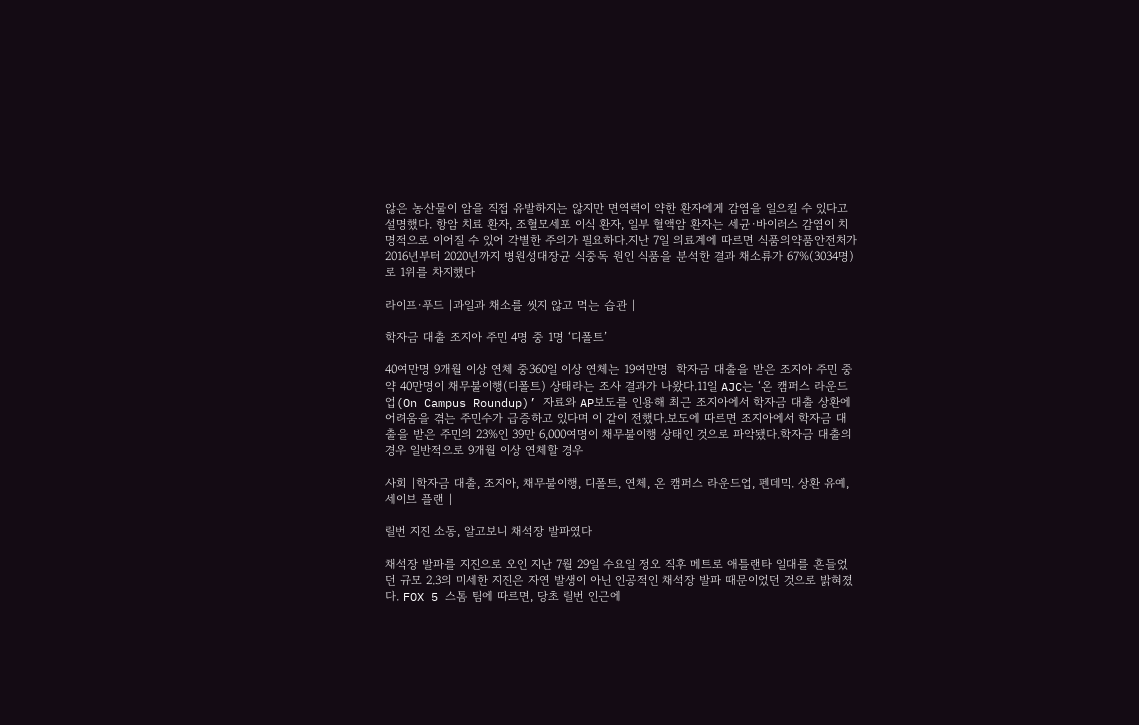않은 농산물이 암을 직접 유발하지는 않지만 면역력이 약한 환자에게 감염을 일으킬 수 있다고 설명했다. 항암 치료 환자, 조혈모세포 이식 환자, 일부 혈액암 환자는 세균·바이러스 감염이 치명적으로 이어질 수 있어 각별한 주의가 필요하다.지난 7일 의료계에 따르면 식품의약품안전처가 2016년부터 2020년까지 병원성대장균 식중독 원인 식품을 분석한 결과 채소류가 67%(3034명)로 1위를 차지했다

라이프·푸드 |과일과 채소를 씻지 않고 먹는 습관 |

학자금 대출 조지아 주민 4명 중 1명 ‘디폴트’

40여만명 9개월 이상 연체 중360일 이상 연체는 19여만명  학자금 대출을 받은 조지아 주민 중 약 40만명이 채무불이행(디폴트) 상태라는 조사 결과가 나왔다.11일 AJC는 ‘온 캠퍼스 라운드업(On Campus Roundup)’ 자료와 AP보도를 인용해 최근 조지아에서 학자금 대출 상환에 어려움을 겪는 주민수가 급증하고 있다며 이 같이 전했다.보도에 따르면 조지아에서 학자금 대출을 받은 주민의 23%인 39만 6,000여명이 채무불이행 상태인 것으로 파악됐다.학자금 대출의 경우 일반적으로 9개월 이상 연체할 경우

사회 |학자금 대출, 조지아, 채무불이행, 디폴트, 연체, 온 캠퍼스 라운드업, 펜데믹. 상환 유예, 세이브 플랜 |

릴번 지진 소동, 알고보니 채석장 발파였다

채석장 발파를 지진으로 오인 지난 7월 29일 수요일 정오 직후 메트로 애틀랜타 일대를 흔들었던 규모 2.3의 미세한 지진은 자연 발생이 아닌 인공적인 채석장 발파 때문이었던 것으로 밝혀졌다. FOX 5 스톰 팀에 따르면, 당초 릴번 인근에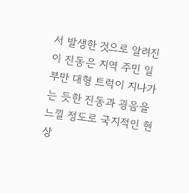서 발생한 것으로 알려진 이 진동은 지역 주민 일부만 대형 트럭이 지나가는 듯한 진동과 굉음을 느낄 정도로 국지적인 현상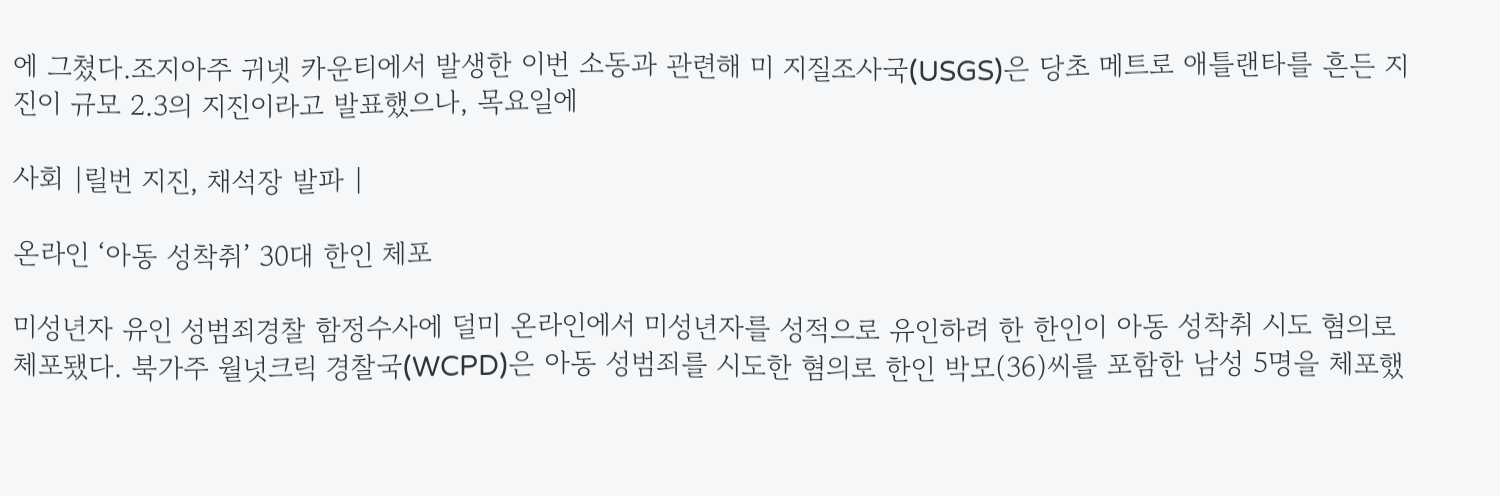에 그쳤다.조지아주 귀넷 카운티에서 발생한 이번 소동과 관련해 미 지질조사국(USGS)은 당초 메트로 애틀랜타를 흔든 지진이 규모 2.3의 지진이라고 발표했으나, 목요일에

사회 |릴번 지진, 채석장 발파 |

온라인 ‘아동 성착취’ 30대 한인 체포

미성년자 유인 성범죄경찰 함정수사에 덜미 온라인에서 미성년자를 성적으로 유인하려 한 한인이 아동 성착취 시도 혐의로 체포됐다. 북가주 월넛크릭 경찰국(WCPD)은 아동 성범죄를 시도한 혐의로 한인 박모(36)씨를 포함한 남성 5명을 체포했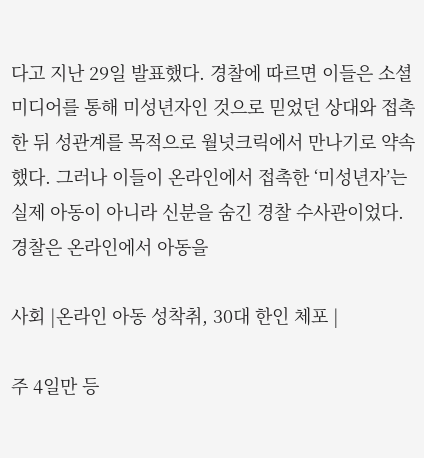다고 지난 29일 발표했다. 경찰에 따르면 이들은 소셜미디어를 통해 미성년자인 것으로 믿었던 상대와 접촉한 뒤 성관계를 목적으로 월넛크릭에서 만나기로 약속했다. 그러나 이들이 온라인에서 접촉한 ‘미성년자’는 실제 아동이 아니라 신분을 숨긴 경찰 수사관이었다. 경찰은 온라인에서 아동을

사회 |온라인 아동 성착취, 30대 한인 체포 |

주 4일만 등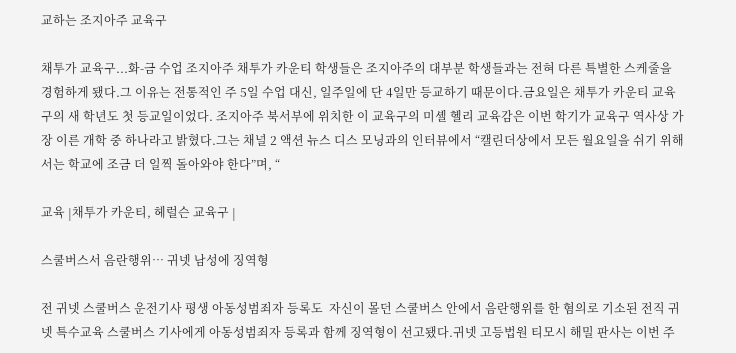교하는 조지아주 교육구

채투가 교육구...화-금 수업 조지아주 채투가 카운티 학생들은 조지아주의 대부분 학생들과는 전혀 다른 특별한 스케줄을 경험하게 됐다.그 이유는 전통적인 주 5일 수업 대신, 일주일에 단 4일만 등교하기 때문이다.금요일은 채투가 카운티 교육구의 새 학년도 첫 등교일이었다. 조지아주 북서부에 위치한 이 교육구의 미셸 헬리 교육감은 이번 학기가 교육구 역사상 가장 이른 개학 중 하나라고 밝혔다.그는 채널 2 액션 뉴스 디스 모닝과의 인터뷰에서 “캘린더상에서 모든 월요일을 쉬기 위해서는 학교에 조금 더 일찍 돌아와야 한다”며, “

교육 |채투가 카운티, 헤럴슨 교육구 |

스쿨버스서 음란행위… 귀넷 남성에 징역형

전 귀넷 스쿨버스 운전기사 평생 아동성범죄자 등록도  자신이 몰던 스쿨버스 안에서 음란행위를 한 혐의로 기소된 전직 귀넷 특수교육 스쿨버스 기사에게 아동성범죄자 등록과 함께 징역형이 선고됐다.귀넷 고등법원 티모시 해밀 판사는 이번 주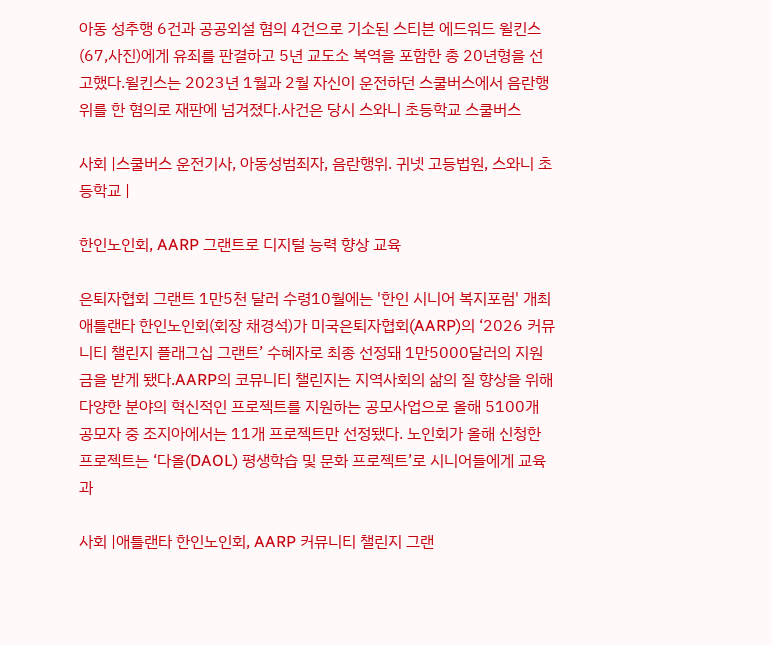아동 성추행 6건과 공공외설 혐의 4건으로 기소된 스티븐 에드워드 윌킨스 (67,사진)에게 유죄를 판결하고 5년 교도소 복역을 포함한 총 20년형을 선고했다.윌킨스는 2023년 1월과 2월 자신이 운전하던 스쿨버스에서 음란행위를 한 혐의로 재판에 넘겨졌다.사건은 당시 스와니 초등학교 스쿨버스

사회 |스쿨버스 운전기사, 아동성범죄자, 음란행위. 귀넷 고등법원, 스와니 초등학교 |

한인노인회, AARP 그랜트로 디지털 능력 향상 교육

은퇴자협회 그랜트 1만5천 달러 수령10월에는 '한인 시니어 복지포럼' 개최 애틀랜타 한인노인회(회장 채경석)가 미국은퇴자협회(AARP)의 ‘2026 커뮤니티 챌린지 플래그십 그랜트’ 수혜자로 최종 선정돼 1만5000달러의 지원금을 받게 됐다.AARP의 코뮤니티 챌린지는 지역사회의 삶의 질 향상을 위해 다양한 분야의 혁신적인 프로젝트를 지원하는 공모사업으로 올해 5100개 공모자 중 조지아에서는 11개 프로젝트만 선정됐다. 노인회가 올해 신청한 프로젝트는 ‘다올(DAOL) 평생학습 및 문화 프로젝트’로 시니어들에게 교육과

사회 |애틀랜타 한인노인회, AARP 커뮤니티 챌린지 그랜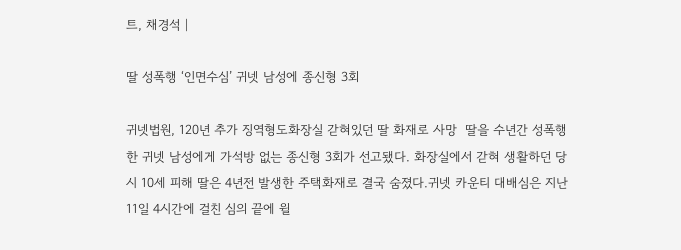트, 채경석 |

딸 성폭행 ‘인면수심’ 귀넷 남성에 종신형 3회

귀넷법원, 120년 추가 징역형도화장실 갇혀있던 딸 화재로 사망  딸을 수년간 성폭행한 귀넷 남성에게 가석방 없는 종신형 3회가 선고됐다. 화장실에서 갇혀 생활하던 당시 10세 피해 딸은 4년전 발생한 주택화재로 결국 숨졌다.귀넷 카운티 대배심은 지난 11일 4시간에 걸친 심의 끝에 윌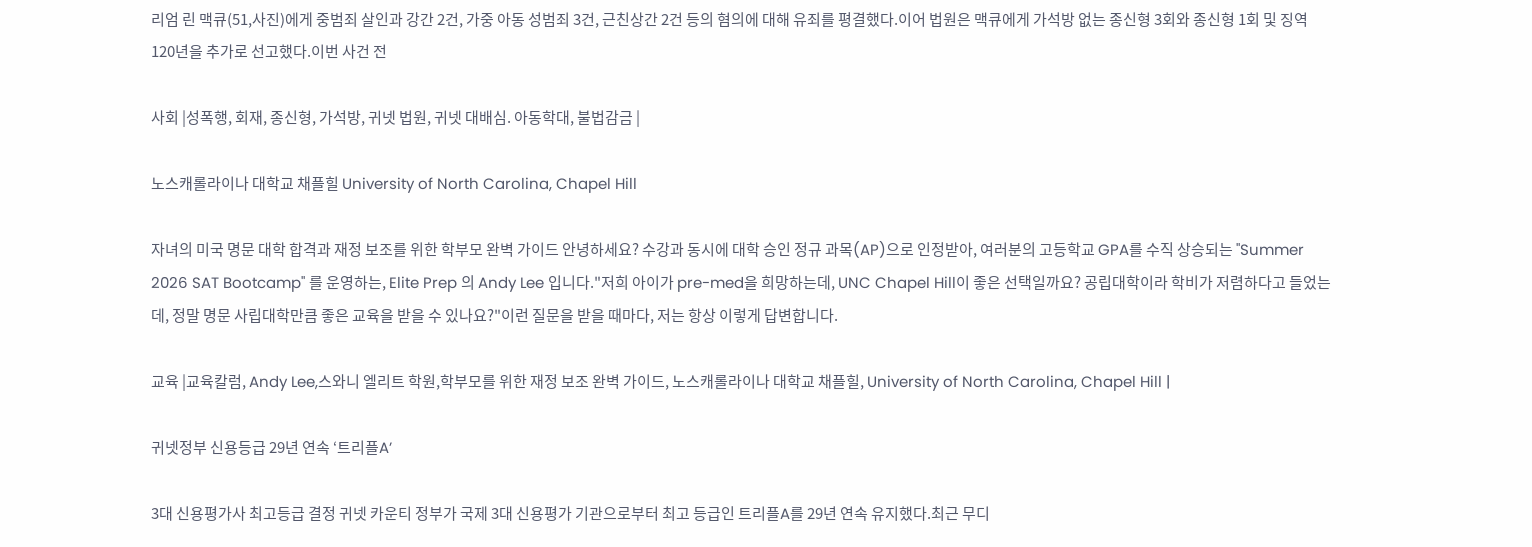리엄 린 맥큐(51,사진)에게 중범죄 살인과 강간 2건, 가중 아동 성범죄 3건, 근친상간 2건 등의 혐의에 대해 유죄를 평결했다.이어 법원은 맥큐에게 가석방 없는 종신형 3회와 종신형 1회 및 징역 120년을 추가로 선고했다.이번 사건 전

사회 |성폭행, 회재, 종신형, 가석방, 귀넷 법원, 귀넷 대배심. 아동학대, 불법감금 |

노스캐롤라이나 대학교 채플힐 University of North Carolina, Chapel Hill

자녀의 미국 명문 대학 합격과 재정 보조를 위한 학부모 완벽 가이드 안녕하세요? 수강과 동시에 대학 승인 정규 과목(AP)으로 인정받아, 여러분의 고등학교 GPA를 수직 상승되는 "Summer 2026 SAT Bootcamp" 를 운영하는, Elite Prep 의 Andy Lee 입니다."저희 아이가 pre-med을 희망하는데, UNC Chapel Hill이 좋은 선택일까요? 공립대학이라 학비가 저렴하다고 들었는데, 정말 명문 사립대학만큼 좋은 교육을 받을 수 있나요?"이런 질문을 받을 때마다, 저는 항상 이렇게 답변합니다.

교육 |교육칼럼, Andy Lee,스와니 엘리트 학원,학부모를 위한 재정 보조 완벽 가이드, 노스캐롤라이나 대학교 채플힐, University of North Carolina, Chapel Hill |

귀넷정부 신용등급 29년 연속 ‘트리플A’

3대 신용평가사 최고등급 결정 귀넷 카운티 정부가 국제 3대 신용평가 기관으로부터 최고 등급인 트리플A를 29년 연속 유지했다.최근 무디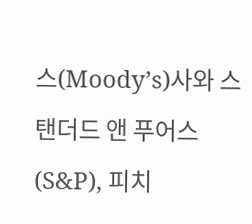스(Moody’s)사와 스탠더드 앤 푸어스(S&P), 피치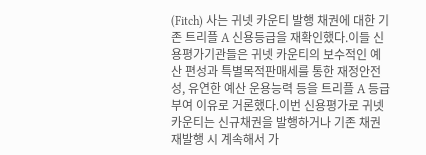(Fitch) 사는 귀넷 카운티 발행 채권에 대한 기존 트리플 A 신용등급을 재확인했다.이들 신용평가기관들은 귀넷 카운티의 보수적인 예산 편성과 특별목적판매세를 통한 재정안전성, 유연한 예산 운용능력 등을 트리플 A 등급 부여 이유로 거론했다.이번 신용평가로 귀넷 카운티는 신규채권을 발행하거나 기존 채권 재발행 시 계속해서 가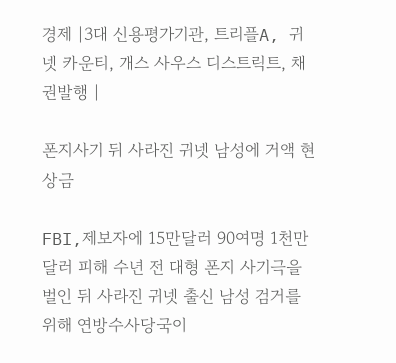경제 |3대 신용평가기관, 트리플A, 귀넷 카운티, 개스 사우스 디스트릭트, 채권발행 |

폰지사기 뒤 사라진 귀넷 남성에 거액 현상금

FBI,제보자에 15만달러 90여명 1천만달러 피해 수년 전 대형 폰지 사기극을 벌인 뒤 사라진 귀넷 출신 남성 검거를 위해 연방수사당국이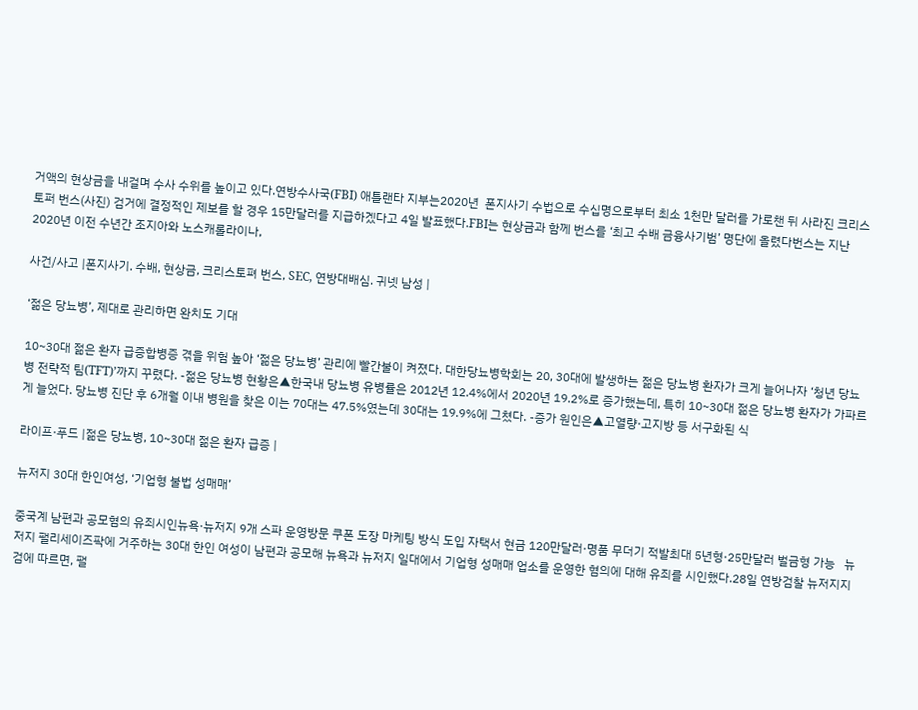거액의 현상금을 내걸며 수사 수위를 높이고 있다.연방수사국(FBI) 애틀랜타 지부는2020년  폰지사기 수법으로 수십명으로부터 최소 1천만 달러를 가로챈 뒤 사라진 크리스토퍼 번스(사진) 검거에 결정적인 제보를 할 경우 15만달러를 지급하겠다고 4일 발표했다.FBI는 현상금과 함께 번스를 ‘최고 수배 금융사기범’ 명단에 올렸다번스는 지난 2020년 이전 수년간 조지아와 노스캐롤라이나,

사건/사고 |폰지사기. 수배, 현상금, 크리스토펴 번스, SEC, 연방대배심. 귀넷 남성 |

‘젊은 당뇨병’, 제대로 관리하면 완치도 기대

10~30대 젊은 환자 급증합병증 겪을 위험 높아 ‘젊은 당뇨병’ 관리에 빨간불이 켜졌다. 대한당뇨병학회는 20, 30대에 발생하는 젊은 당뇨병 환자가 크게 늘어나자 ‘청년 당뇨병 전략적 팀(TFT)’까지 꾸렸다. -젊은 당뇨병 현황은▲한국내 당뇨병 유병률은 2012년 12.4%에서 2020년 19.2%로 증가했는데, 특히 10~30대 젊은 당뇨병 환자가 가파르게 늘었다. 당뇨병 진단 후 6개월 이내 병원을 찾은 이는 70대는 47.5%였는데 30대는 19.9%에 그쳤다. -증가 원인은▲고열량·고지방 등 서구화된 식

라이프·푸드 |젊은 당뇨병, 10~30대 젊은 환자 급증 |

뉴저지 30대 한인여성, ‘기업형 불법 성매매’

중국계 남편과 공모혐의 유죄시인뉴욕·뉴저지 9개 스파 운영방문 쿠폰 도장 마케팅 방식 도입 자택서 현금 120만달러·명품 무더기 적발최대 5년형·25만달러 벌금형 가능   뉴저지 팰리세이즈팍에 거주하는 30대 한인 여성이 남편과 공모해 뉴욕과 뉴저지 일대에서 기업형 성매매 업소를 운영한 혐의에 대해 유죄를 시인했다.28일 연방검찰 뉴저지지검에 따르면, 팰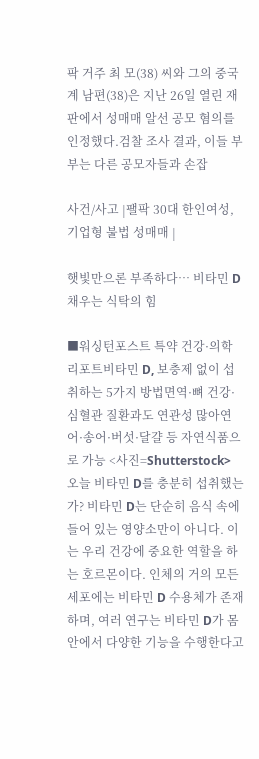팍 거주 최 모(38) 씨와 그의 중국계 남편(38)은 지난 26일 열린 재판에서 성매매 알선 공모 혐의를 인정했다.검찰 조사 결과, 이들 부부는 다른 공모자들과 손잡

사건/사고 |팰팍 30대 한인여성, 기업형 불법 성매매 |

햇빛만으론 부족하다… 비타민 D 채우는 식탁의 힘

■워싱턴포스트 특약 건강·의학 리포트비타민 D, 보충제 없이 섭취하는 5가지 방법면역·뼈 건강·심혈관 질환과도 연관성 많아연어·송어·버섯·달걀 등 자연식품으로 가능 <사진=Shutterstock>  오늘 비타민 D를 충분히 섭취했는가? 비타민 D는 단순히 음식 속에 들어 있는 영양소만이 아니다. 이는 우리 건강에 중요한 역할을 하는 호르몬이다. 인체의 거의 모든 세포에는 비타민 D 수용체가 존재하며, 여러 연구는 비타민 D가 몸 안에서 다양한 기능을 수행한다고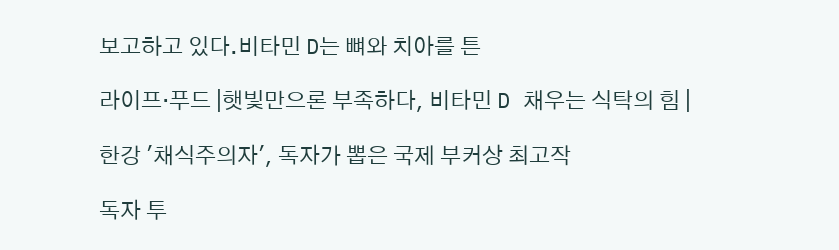보고하고 있다.비타민 D는 뼈와 치아를 튼

라이프·푸드 |햇빛만으론 부족하다, 비타민 D 채우는 식탁의 힘 |

한강 '채식주의자', 독자가 뽑은 국제 부커상 최고작

독자 투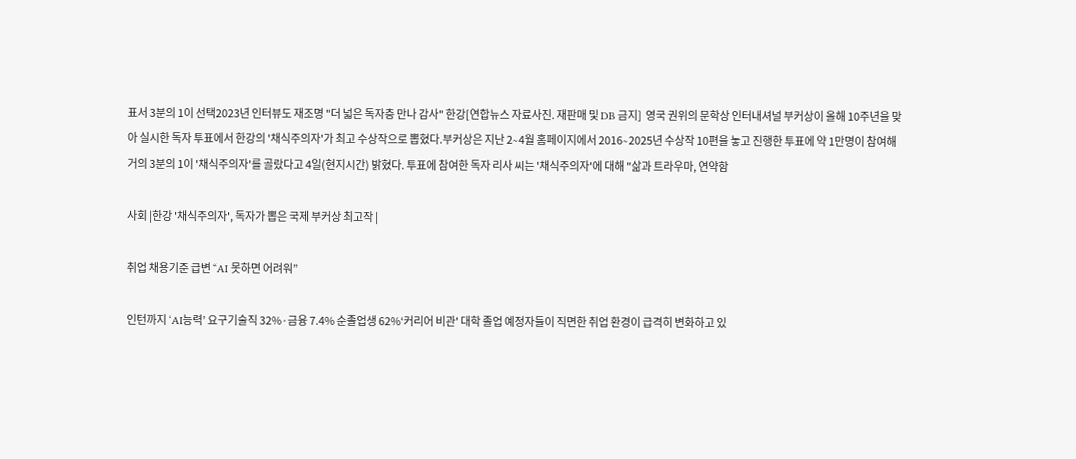표서 3분의 1이 선택2023년 인터뷰도 재조명 "더 넓은 독자층 만나 감사" 한강[연합뉴스 자료사진. 재판매 및 DB 금지]  영국 권위의 문학상 인터내셔널 부커상이 올해 10주년을 맞아 실시한 독자 투표에서 한강의 '채식주의자'가 최고 수상작으로 뽑혔다.부커상은 지난 2∼4월 홈페이지에서 2016∼2025년 수상작 10편을 놓고 진행한 투표에 약 1만명이 참여해 거의 3분의 1이 '채식주의자'를 골랐다고 4일(현지시간) 밝혔다. 투표에 참여한 독자 리사 씨는 '채식주의자'에 대해 "삶과 트라우마, 연약함

사회 |한강 '채식주의자', 독자가 뽑은 국제 부커상 최고작 |

취업 채용기준 급변 “AI 못하면 어려워”

인턴까지 ‘AI능력’ 요구기술직 32%·금융 7.4% 순졸업생 62%‘커리어 비관' 대학 졸업 예정자들이 직면한 취업 환경이 급격히 변화하고 있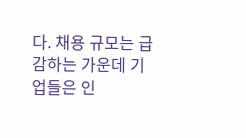다. 채용 규모는 급감하는 가운데 기업들은 인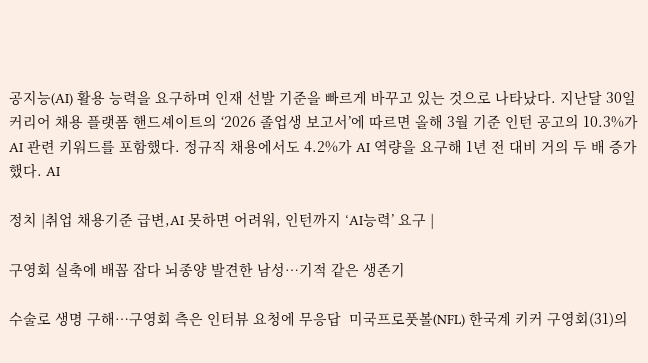공지능(AI) 활용 능력을 요구하며 인재 선발 기준을 빠르게 바꾸고 있는 것으로 나타났다. 지난달 30일 커리어 채용 플랫폼 핸드셰이트의 ‘2026 졸업생 보고서’에 따르면 올해 3월 기준 인턴 공고의 10.3%가 AI 관련 키워드를 포함했다. 정규직 채용에서도 4.2%가 AI 역량을 요구해 1년 전 대비 거의 두 배 증가했다. AI

정치 |취업 채용기준 급변,AI 못하면 어려워, 인턴까지 ‘AI능력’ 요구 |

구영회 실축에 배꼽 잡다 뇌종양 발견한 남성…기적 같은 생존기

수술로 생명 구해…구영회 측은 인터뷰 요청에 무응답  미국프로풋볼(NFL) 한국계 키커 구영회(31)의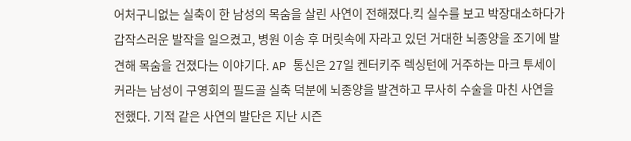어처구니없는 실축이 한 남성의 목숨을 살린 사연이 전해졌다.킥 실수를 보고 박장대소하다가 갑작스러운 발작을 일으켰고, 병원 이송 후 머릿속에 자라고 있던 거대한 뇌종양을 조기에 발견해 목숨을 건졌다는 이야기다. AP 통신은 27일 켄터키주 렉싱턴에 거주하는 마크 투세이커라는 남성이 구영회의 필드골 실축 덕분에 뇌종양을 발견하고 무사히 수술을 마친 사연을 전했다. 기적 같은 사연의 발단은 지난 시즌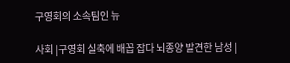구영회의 소속팀인 뉴

사회 |구영회 실축에 배꼽 잡다 뇌종양 발견한 남성 |